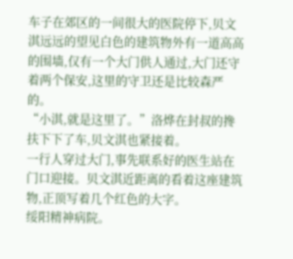车子在郊区的一间很大的医院停下,贝文淇远远的望见白色的建筑物外有一道高高的围墙,仅有一个大门供人通过,大门还守着两个保安,这里的守卫还是比较森严的。
“小淇,就是这里了。”洛烨在封叔的搀扶下下了车,贝文淇也紧接着。
一行人穿过大门,事先联系好的医生站在门口迎接。贝文淇近距离的看着这座建筑物,正顶写着几个红色的大字。
绥阳精神病院。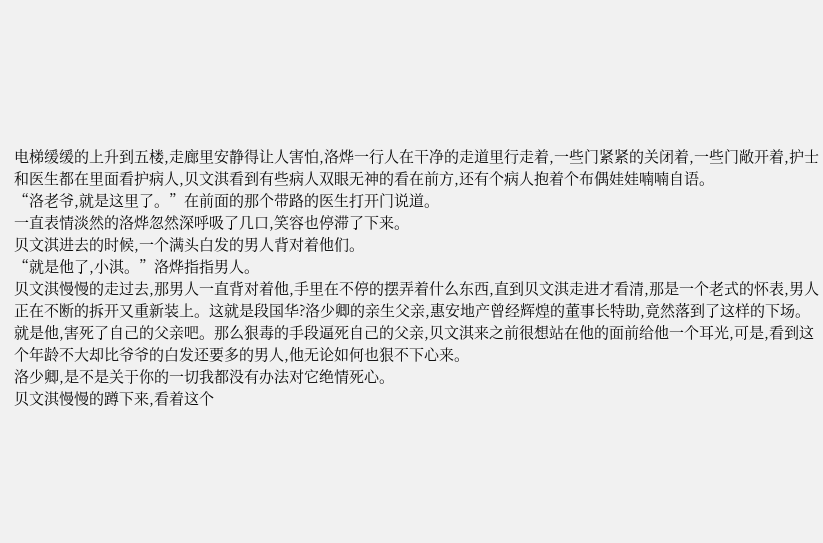电梯缓缓的上升到五楼,走廊里安静得让人害怕,洛烨一行人在干净的走道里行走着,一些门紧紧的关闭着,一些门敞开着,护士和医生都在里面看护病人,贝文淇看到有些病人双眼无神的看在前方,还有个病人抱着个布偶娃娃喃喃自语。
“洛老爷,就是这里了。”在前面的那个带路的医生打开门说道。
一直表情淡然的洛烨忽然深呼吸了几口,笑容也停滞了下来。
贝文淇进去的时候,一个满头白发的男人背对着他们。
“就是他了,小淇。”洛烨指指男人。
贝文淇慢慢的走过去,那男人一直背对着他,手里在不停的摆弄着什么东西,直到贝文淇走进才看清,那是一个老式的怀表,男人正在不断的拆开又重新装上。这就是段国华?洛少卿的亲生父亲,惠安地产曾经辉煌的董事长特助,竟然落到了这样的下场。
就是他,害死了自己的父亲吧。那么狠毒的手段逼死自己的父亲,贝文淇来之前很想站在他的面前给他一个耳光,可是,看到这个年龄不大却比爷爷的白发还要多的男人,他无论如何也狠不下心来。
洛少卿,是不是关于你的一切我都没有办法对它绝情死心。
贝文淇慢慢的蹲下来,看着这个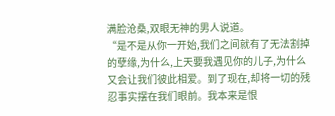满脸沧桑,双眼无神的男人说道。
“是不是从你一开始,我们之间就有了无法割掉的孽缘,为什么,上天要我遇见你的儿子,为什么又会让我们彼此相爱。到了现在,却将一切的残忍事实摆在我们眼前。我本来是恨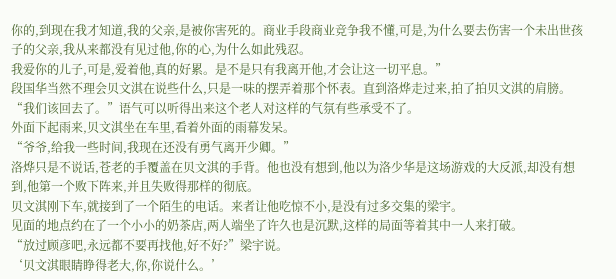你的,到现在我才知道,我的父亲,是被你害死的。商业手段商业竞争我不懂,可是,为什么要去伤害一个未出世孩子的父亲,我从来都没有见过他,你的心,为什么如此残忍。
我爱你的儿子,可是,爱着他,真的好累。是不是只有我离开他,才会让这一切平息。”
段国华当然不理会贝文淇在说些什么,只是一味的摆弄着那个怀表。直到洛烨走过来,拍了拍贝文淇的肩膀。
“我们该回去了。”语气可以听得出来这个老人对这样的气氛有些承受不了。
外面下起雨来,贝文淇坐在车里,看着外面的雨幕发呆。
“爷爷,给我一些时间,我现在还没有勇气离开少卿。”
洛烨只是不说话,苍老的手覆盖在贝文淇的手背。他也没有想到,他以为洛少华是这场游戏的大反派,却没有想到,他第一个败下阵来,并且失败得那样的彻底。
贝文淇刚下车,就接到了一个陌生的电话。来者让他吃惊不小,是没有过多交集的梁宇。
见面的地点约在了一个小小的奶茶店,两人端坐了许久也是沉默,这样的局面等着其中一人来打破。
“放过顾彦吧,永远都不要再找他,好不好?”梁宇说。
‘贝文淇眼睛睁得老大,你,你说什么。’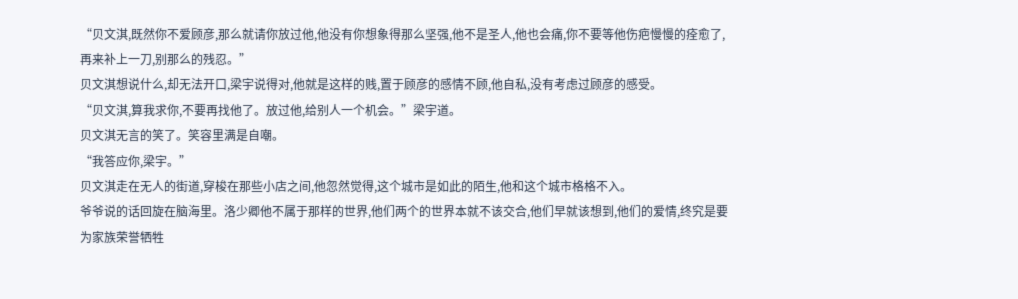“贝文淇,既然你不爱顾彦,那么就请你放过他,他没有你想象得那么坚强,他不是圣人,他也会痛,你不要等他伤疤慢慢的痊愈了,再来补上一刀,别那么的残忍。”
贝文淇想说什么,却无法开口,梁宇说得对,他就是这样的贱,置于顾彦的感情不顾,他自私,没有考虑过顾彦的感受。
“贝文淇,算我求你,不要再找他了。放过他,给别人一个机会。”梁宇道。
贝文淇无言的笑了。笑容里满是自嘲。
“我答应你,梁宇。”
贝文淇走在无人的街道,穿梭在那些小店之间,他忽然觉得,这个城市是如此的陌生,他和这个城市格格不入。
爷爷说的话回旋在脑海里。洛少卿他不属于那样的世界,他们两个的世界本就不该交合,他们早就该想到,他们的爱情,终究是要为家族荣誉牺牲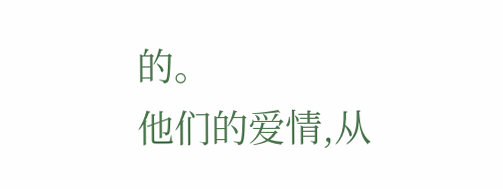的。
他们的爱情,从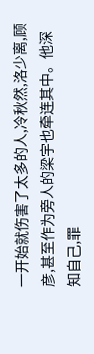一开始就伤害了太多的人,冷秋然,洛少离,顾彦,甚至作为旁人的梁宇也牵连其中。他深知自己,罪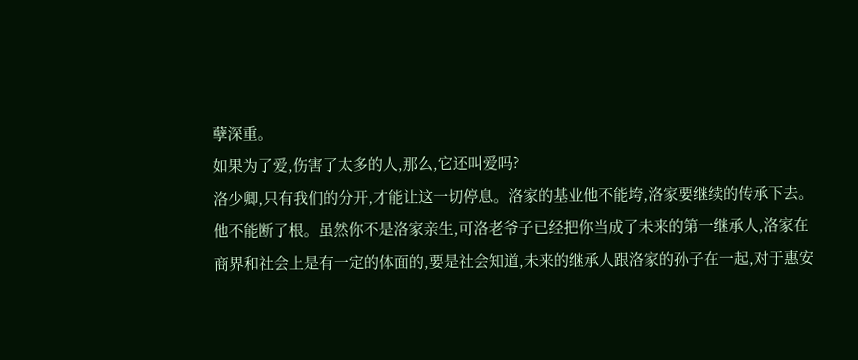孽深重。
如果为了爱,伤害了太多的人,那么,它还叫爱吗?
洛少卿,只有我们的分开,才能让这一切停息。洛家的基业他不能垮,洛家要继续的传承下去。他不能断了根。虽然你不是洛家亲生,可洛老爷子已经把你当成了未来的第一继承人,洛家在商界和社会上是有一定的体面的,要是社会知道,未来的继承人跟洛家的孙子在一起,对于惠安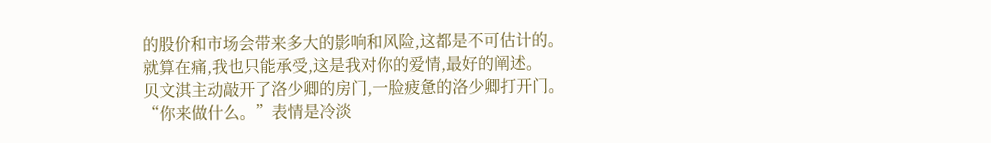的股价和市场会带来多大的影响和风险,这都是不可估计的。
就算在痛,我也只能承受,这是我对你的爱情,最好的阐述。
贝文淇主动敲开了洛少卿的房门,一脸疲惫的洛少卿打开门。
“你来做什么。”表情是冷淡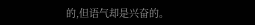的,但语气却是兴奋的。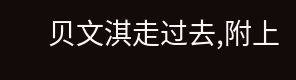贝文淇走过去,附上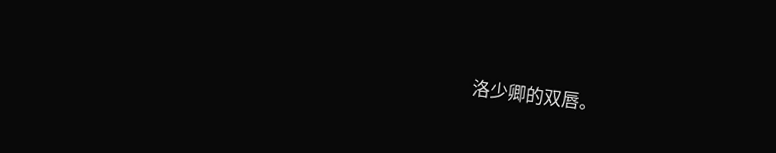洛少卿的双唇。